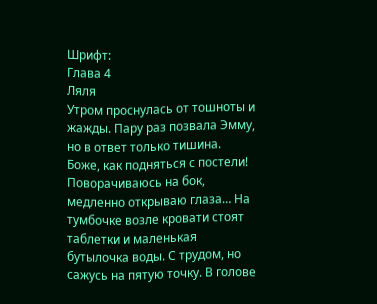Шрифт:
Глава 4
Ляля
Утром проснулась от тошноты и жажды. Пару раз позвала Эмму, но в ответ только тишина. Боже, как подняться с постели! Поворачиваюсь на бок, медленно открываю глаза… На тумбочке возле кровати стоят таблетки и маленькая бутылочка воды. С трудом, но сажусь на пятую точку. В голове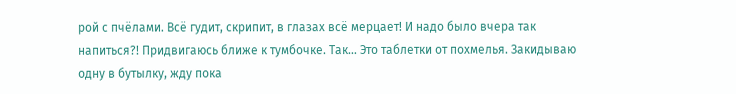рой с пчёлами. Всё гудит, скрипит, в глазах всё мерцает! И надо было вчера так напиться?! Придвигаюсь ближе к тумбочке. Так… Это таблетки от похмелья. Закидываю одну в бутылку, жду пока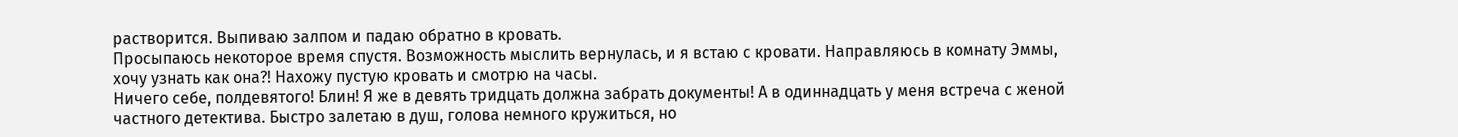растворится. Выпиваю залпом и падаю обратно в кровать.
Просыпаюсь некоторое время спустя. Возможность мыслить вернулась, и я встаю с кровати. Направляюсь в комнату Эммы, хочу узнать как она?! Нахожу пустую кровать и смотрю на часы.
Ничего себе, полдевятого! Блин! Я же в девять тридцать должна забрать документы! А в одиннадцать у меня встреча с женой частного детектива. Быстро залетаю в душ, голова немного кружиться, но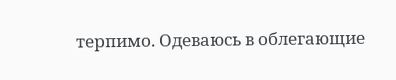терпимо. Одеваюсь в облегающие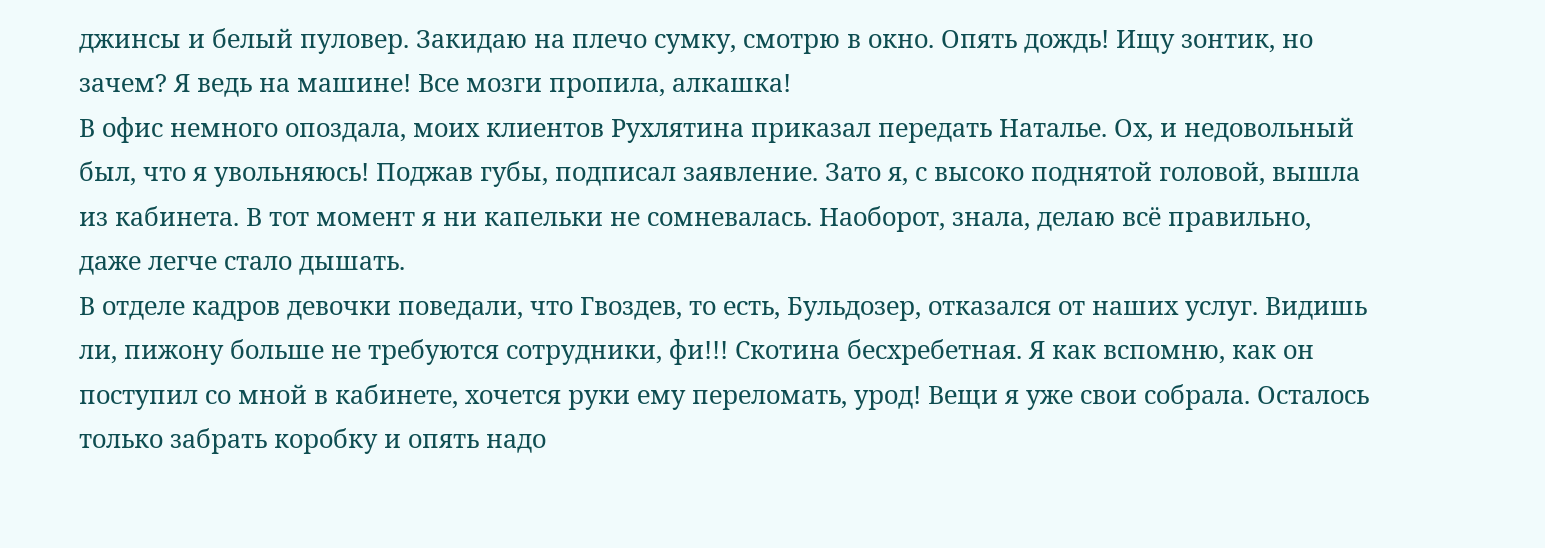джинсы и белый пуловер. Закидаю на плечо сумку, смотрю в окно. Опять дождь! Ищу зонтик, но зачем? Я ведь на машине! Все мозги пропила, алкашка!
В офис немного опоздала, моих клиентов Рухлятина приказал передать Наталье. Ох, и недовольный был, что я увольняюсь! Поджав губы, подписал заявление. Зато я, с высоко поднятой головой, вышла из кабинета. В тот момент я ни капельки не сомневалась. Наоборот, знала, делаю всё правильно, даже легче стало дышать.
В отделе кадров девочки поведали, что Гвоздев, то есть, Бульдозер, отказался от наших услуг. Видишь ли, пижону больше не требуются сотрудники, фи!!! Скотина бесхребетная. Я как вспомню, как он поступил со мной в кабинете, хочется руки ему переломать, урод! Вещи я уже свои собрала. Осталось только забрать коробку и опять надо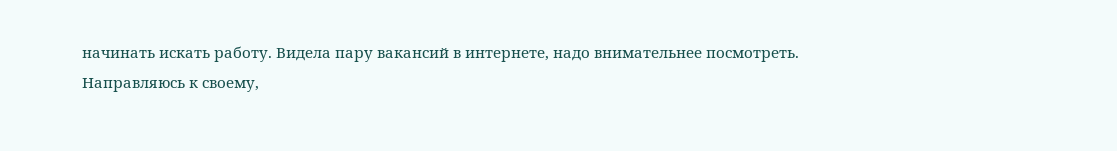начинать искать работу. Видела пару вакансий в интернете, надо внимательнее посмотреть.
Направляюсь к своему,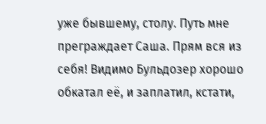уже бывшему, столу. Путь мне преграждает Саша. Прям вся из себя! Видимо Бульдозер хорошо обкатал её, и заплатил, кстати,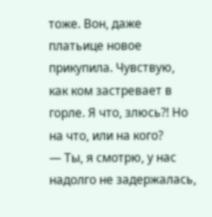тоже. Вон, даже платьице новое прикупила. Чувствую, как ком застревает в горле. Я что, злюсь?! Но на что, или на кого?
— Ты, я смотрю, у нас надолго не задержалась,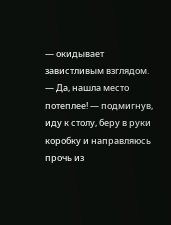— окидывает завистливым взглядом.
— Да, нашла место потеплее! — подмигнув, иду к столу, беру в руки коробку и направляюсь прочь из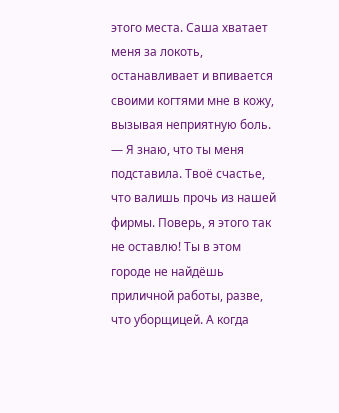этого места. Саша хватает меня за локоть, останавливает и впивается своими когтями мне в кожу, вызывая неприятную боль.
— Я знаю, что ты меня подставила. Твоё счастье, что валишь прочь из нашей фирмы. Поверь, я этого так не оставлю! Ты в этом городе не найдёшь приличной работы, разве, что уборщицей. А когда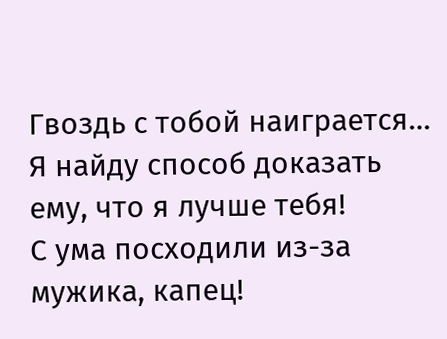Гвоздь с тобой наиграется… Я найду способ доказать ему, что я лучше тебя!
С ума посходили из-за мужика, капец!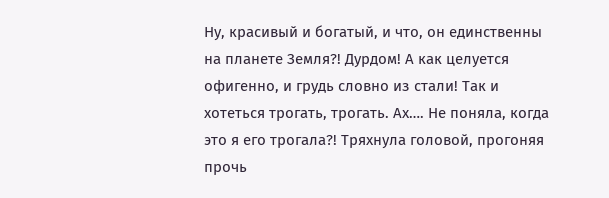Ну, красивый и богатый, и что, он единственны на планете Земля?! Дурдом! А как целуется офигенно, и грудь словно из стали! Так и хотеться трогать, трогать. Ах…. Не поняла, когда это я его трогала?! Тряхнула головой, прогоняя прочь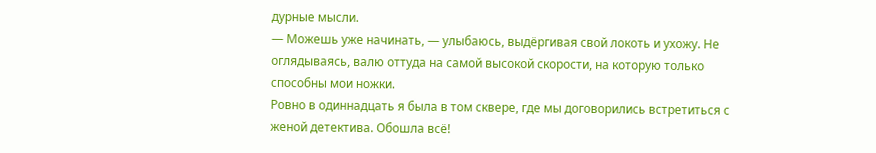дурные мысли.
— Можешь уже начинать, — улыбаюсь, выдёргивая свой локоть и ухожу. Не оглядываясь, валю оттуда на самой высокой скорости, на которую только способны мои ножки.
Ровно в одиннадцать я была в том сквере, где мы договорились встретиться с женой детектива. Обошла всё!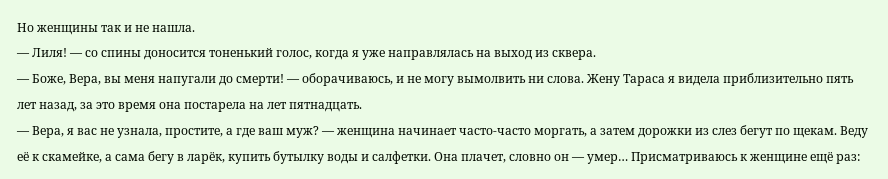Но женщины так и не нашла.
— Лиля! — со спины доносится тоненький голос, когда я уже направлялась на выход из сквера.
— Боже, Вера, вы меня напугали до смерти! — оборачиваюсь, и не могу вымолвить ни слова. Жену Тараса я видела приблизительно пять лет назад, за это время она постарела на лет пятнадцать.
— Вера, я вас не узнала, простите, а где ваш муж? — женщина начинает часто-часто моргать, а затем дорожки из слез бегут по щекам. Веду её к скамейке, а сама бегу в ларёк, купить бутылку воды и салфетки. Она плачет, словно он — умер… Присматриваюсь к женщине ещё раз: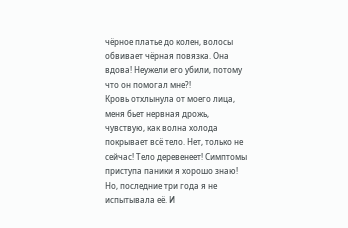чёрное платье до колен, волосы обвивает чёрная повязка. Она вдова! Неужели его убили, потому что он помогал мне?!
Кровь отхлынула от моего лица, меня бьет нервная дрожь, чувствую, как волна холода покрывает всё тело. Нет, только не сейчас! Тело деревенеет! Симптомы приступа паники я хорошо знаю! Но, последние три года я не испытывала её. И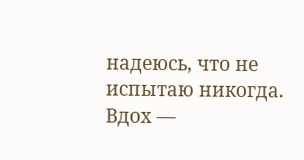надеюсь, что не испытаю никогда. Вдох —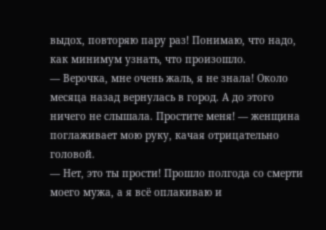выдох, повторяю пару раз! Понимаю, что надо, как минимум узнать, что произошло.
— Верочка, мне очень жаль, я не знала! Около месяца назад вернулась в город. А до этого ничего не слышала. Простите меня! — женщина поглаживает мою руку, качая отрицательно головой.
— Нет, это ты прости! Прошло полгода со смерти моего мужа, а я всё оплакиваю и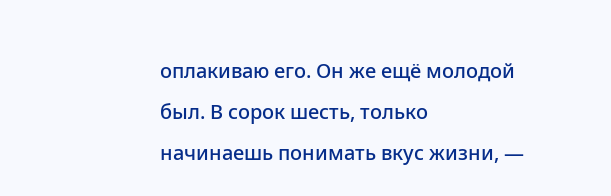оплакиваю его. Он же ещё молодой был. В сорок шесть, только начинаешь понимать вкус жизни, —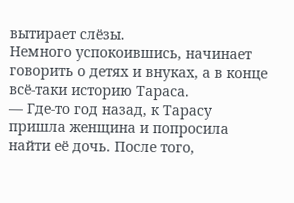вытирает слёзы.
Немного успокоившись, начинает говорить о детях и внуках, а в конце всё-таки историю Тараса.
— Где-то год назад, к Тарасу пришла женщина и попросила найти её дочь. После того,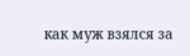как муж взялся за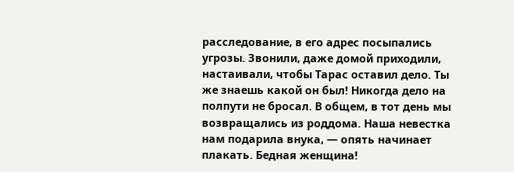расследование, в его адрес посыпались угрозы. Звонили, даже домой приходили, настаивали, чтобы Тарас оставил дело. Ты же знаешь какой он был! Никогда дело на полпути не бросал. В общем, в тот день мы возвращались из роддома. Наша невестка нам подарила внука, — опять начинает плакать. Бедная женщина!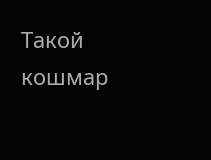Такой кошмар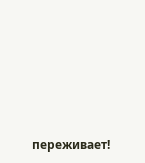переживает!